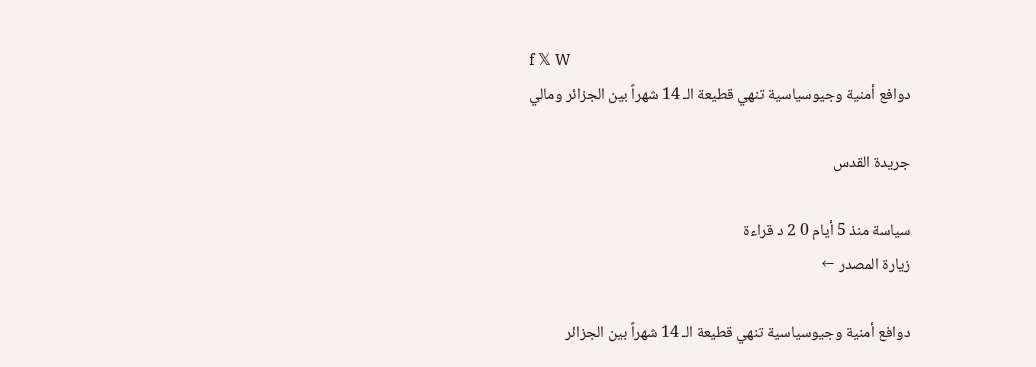f 𝕏 W
دوافع أمنية وجيوسياسية تنهي قطيعة الـ 14 شهراً بين الجزائر ومالي

جريدة القدس

سياسة منذ 5 أيام 0 2 د قراءة
زيارة المصدر ←

دوافع أمنية وجيوسياسية تنهي قطيعة الـ 14 شهراً بين الجزائر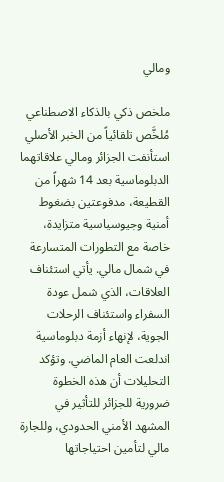ومالي

ملخص ذكي بالذكاء الاصطناعي
مُلخَّص تلقائياً من الخبر الأصلي
استأنفت الجزائر ومالي علاقاتهما الدبلوماسية بعد 14 شهراً من القطيعة، مدفوعتين بضغوط أمنية وجيوسياسية متزايدة، خاصة مع التطورات المتسارعة في شمال مالي. يأتي استئناف العلاقات، الذي شمل عودة السفراء واستئناف الرحلات الجوية، لإنهاء أزمة دبلوماسية اندلعت العام الماضي. وتؤكد التحليلات أن هذه الخطوة ضرورية للجزائر للتأثير في المشهد الأمني الحدودي، وللجارة مالي لتأمين احتياجاتها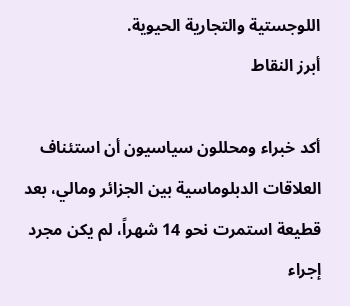اللوجستية والتجارية الحيوية.
أبرز النقاط

أكد خبراء ومحللون سياسيون أن استئناف العلاقات الدبلوماسية بين الجزائر ومالي، بعد قطيعة استمرت نحو 14 شهراً، لم يكن مجرد إجراء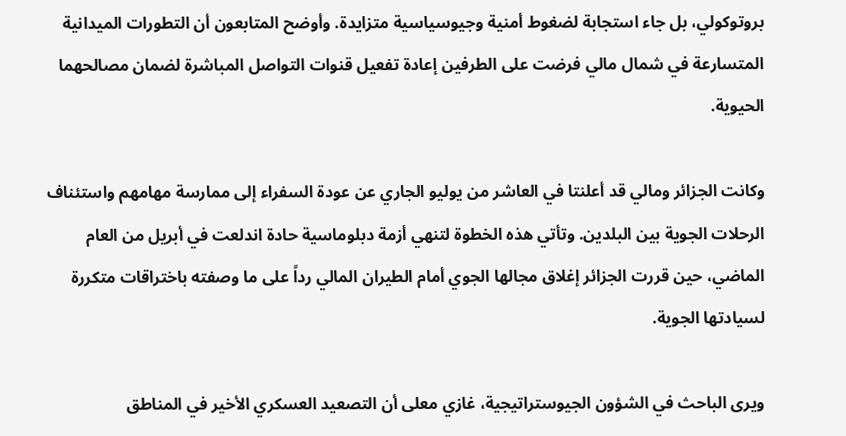بروتوكولي، بل جاء استجابة لضغوط أمنية وجيوسياسية متزايدة. وأوضح المتابعون أن التطورات الميدانية المتسارعة في شمال مالي فرضت على الطرفين إعادة تفعيل قنوات التواصل المباشرة لضمان مصالحهما الحيوية.

وكانت الجزائر ومالي قد أعلنتا في العاشر من يوليو الجاري عن عودة السفراء إلى ممارسة مهامهم واستئناف الرحلات الجوية بين البلدين. وتأتي هذه الخطوة لتنهي أزمة دبلوماسية حادة اندلعت في أبريل من العام الماضي، حين قررت الجزائر إغلاق مجالها الجوي أمام الطيران المالي رداً على ما وصفته باختراقات متكررة لسيادتها الجوية.

ويرى الباحث في الشؤون الجيوستراتيجية، غازي معلى أن التصعيد العسكري الأخير في المناطق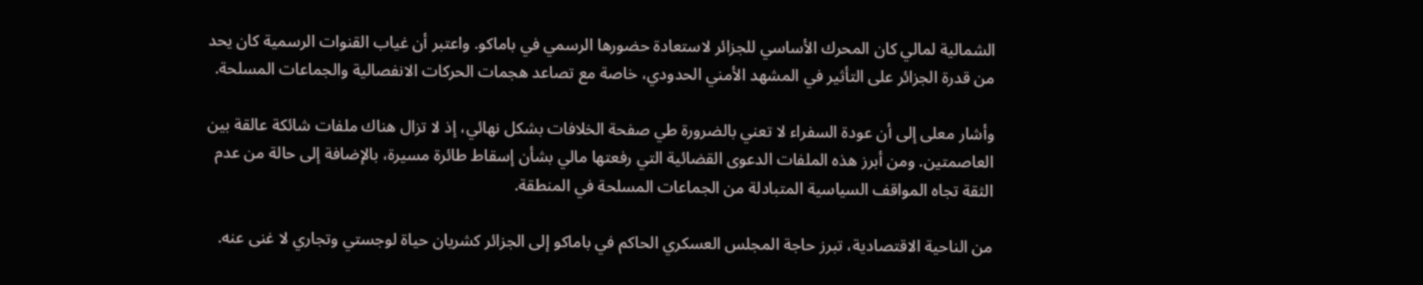الشمالية لمالي كان المحرك الأساسي للجزائر لاستعادة حضورها الرسمي في باماكو. واعتبر أن غياب القنوات الرسمية كان يحد من قدرة الجزائر على التأثير في المشهد الأمني الحدودي، خاصة مع تصاعد هجمات الحركات الانفصالية والجماعات المسلحة.

وأشار معلى إلى أن عودة السفراء لا تعني بالضرورة طي صفحة الخلافات بشكل نهائي، إذ لا تزال هناك ملفات شائكة عالقة بين العاصمتين. ومن أبرز هذه الملفات الدعوى القضائية التي رفعتها مالي بشأن إسقاط طائرة مسيرة، بالإضافة إلى حالة من عدم الثقة تجاه المواقف السياسية المتبادلة من الجماعات المسلحة في المنطقة.

من الناحية الاقتصادية، تبرز حاجة المجلس العسكري الحاكم في باماكو إلى الجزائر كشريان حياة لوجستي وتجاري لا غنى عنه.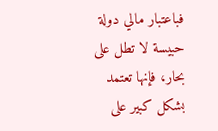فباعتبار مالي دولة حبيسة لا تطل على بحار، فإنها تعتمد بشكل كبير على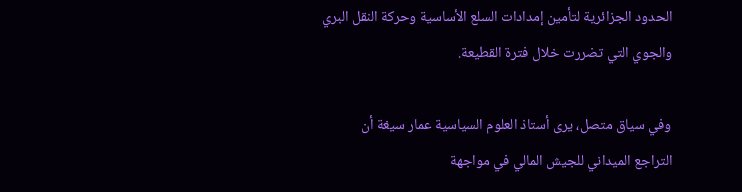الحدود الجزائرية لتأمين إمدادات السلع الأساسية وحركة النقل البري والجوي التي تضررت خلال فترة القطيعة.

وفي سياق متصل، يرى أستاذ العلوم السياسية عمار سيغة أن التراجع الميداني للجيش المالي في مواجهة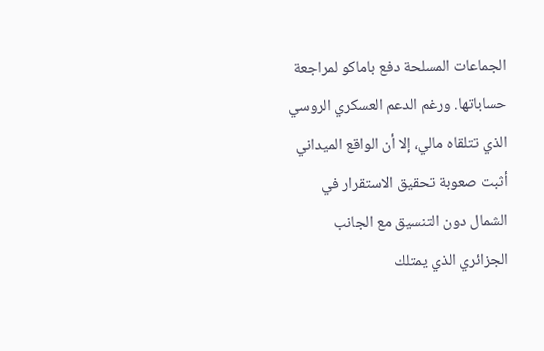الجماعات المسلحة دفع باماكو لمراجعة حساباتها. ورغم الدعم العسكري الروسي الذي تتلقاه مالي، إلا أن الواقع الميداني أثبت صعوبة تحقيق الاستقرار في الشمال دون التنسيق مع الجانب الجزائري الذي يمتلك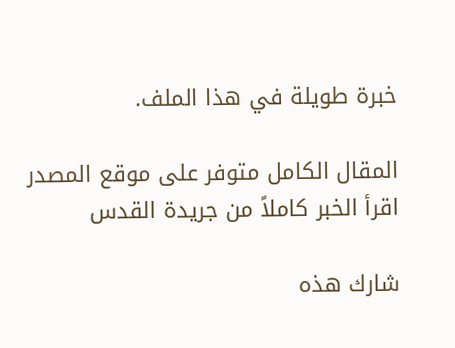خبرة طويلة في هذا الملف.

المقال الكامل متوفر على موقع المصدر
اقرأ الخبر كاملاً من جريدة القدس

شارك هذه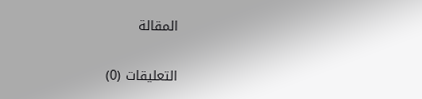المقالة

التعليقات (0)